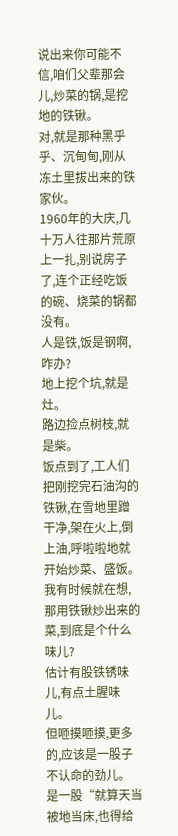说出来你可能不信,咱们父辈那会儿,炒菜的锅,是挖地的铁锹。
对,就是那种黑乎乎、沉甸甸,刚从冻土里拔出来的铁家伙。
1960年的大庆,几十万人往那片荒原上一扎,别说房子了,连个正经吃饭的碗、烧菜的锅都没有。
人是铁,饭是钢啊,咋办?
地上挖个坑,就是灶。
路边捡点树枝,就是柴。
饭点到了,工人们把刚挖完石油沟的铁锹,在雪地里蹭干净,架在火上,倒上油,呼啦啦地就开始炒菜、盛饭。
我有时候就在想,那用铁锹炒出来的菜,到底是个什么味儿?
估计有股铁锈味儿,有点土腥味儿。
但咂摸咂摸,更多的,应该是一股子不认命的劲儿。
是一股“就算天当被地当床,也得给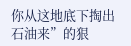你从这地底下掏出石油来”的狠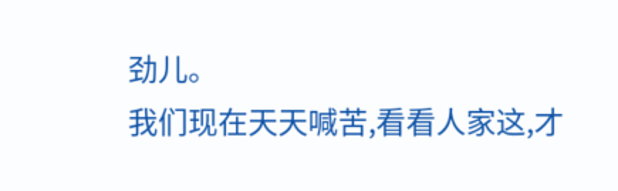劲儿。
我们现在天天喊苦,看看人家这,才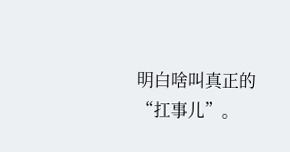明白啥叫真正的“扛事儿”。